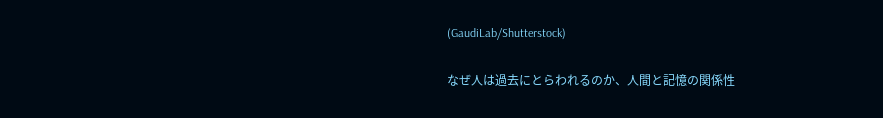(GaudiLab/Shutterstock)

なぜ人は過去にとらわれるのか、人間と記憶の関係性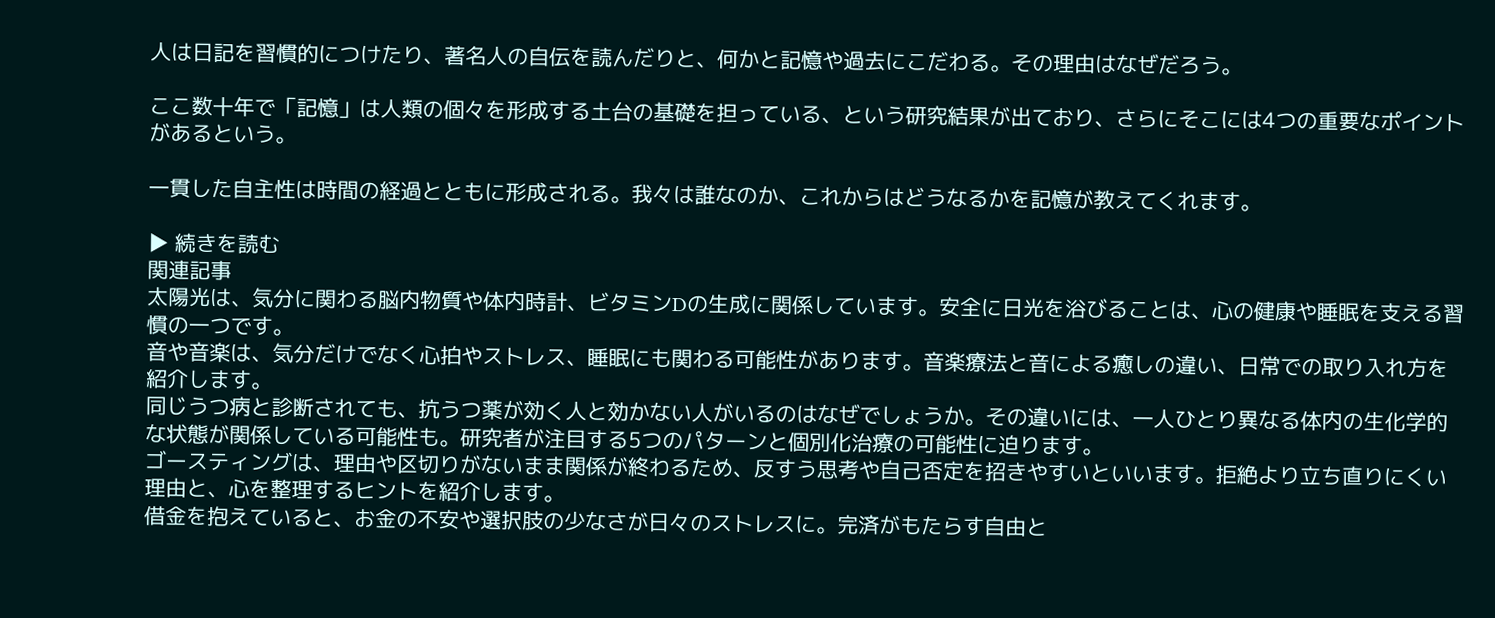人は日記を習慣的につけたり、著名人の自伝を読んだりと、何かと記憶や過去にこだわる。その理由はなぜだろう。

ここ数十年で「記憶」は人類の個々を形成する土台の基礎を担っている、という研究結果が出ており、さらにそこには4つの重要なポイントがあるという。

一貫した自主性は時間の経過とともに形成される。我々は誰なのか、これからはどうなるかを記憶が教えてくれます。

▶ 続きを読む
関連記事
太陽光は、気分に関わる脳内物質や体内時計、ビタミンDの生成に関係しています。安全に日光を浴びることは、心の健康や睡眠を支える習慣の一つです。
音や音楽は、気分だけでなく心拍やストレス、睡眠にも関わる可能性があります。音楽療法と音による癒しの違い、日常での取り入れ方を紹介します。
同じうつ病と診断されても、抗うつ薬が効く人と効かない人がいるのはなぜでしょうか。その違いには、一人ひとり異なる体内の生化学的な状態が関係している可能性も。研究者が注目する5つのパターンと個別化治療の可能性に迫ります。
ゴースティングは、理由や区切りがないまま関係が終わるため、反すう思考や自己否定を招きやすいといいます。拒絶より立ち直りにくい理由と、心を整理するヒントを紹介します。
借金を抱えていると、お金の不安や選択肢の少なさが日々のストレスに。完済がもたらす自由と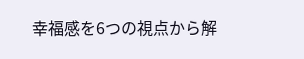幸福感を6つの視点から解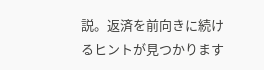説。返済を前向きに続けるヒントが見つかります